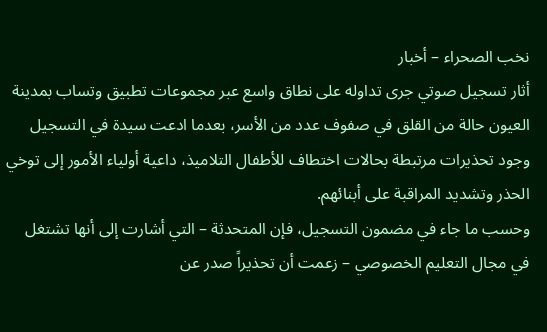نخب الصحراء – أخبار
أثار تسجيل صوتي جرى تداوله على نطاق واسع عبر مجموعات تطبيق وتساب بمدينة العيون حالة من القلق في صفوف عدد من الأسر، بعدما ادعت سيدة في التسجيل وجود تحذيرات مرتبطة بحالات اختطاف للأطفال التلاميذ، داعية أولياء الأمور إلى توخي الحذر وتشديد المراقبة على أبنائهم.
وحسب ما جاء في مضمون التسجيل، فإن المتحدثة – التي أشارت إلى أنها تشتغل في مجال التعليم الخصوصي – زعمت أن تحذيراً صدر عن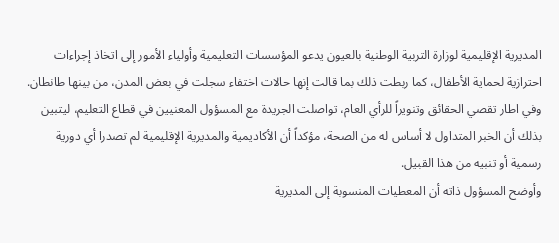المديرية الإقليمية لوزارة التربية الوطنية بالعيون يدعو المؤسسات التعليمية وأولياء الأمور إلى اتخاذ إجراءات احترازية لحماية الأطفال، كما ربطت ذلك بما قالت إنها حالات اختفاء سجلت في بعض المدن، من بينها طانطان.
وفي اطار تقصي الحقائق وتنويراً للرأي العام، تواصلت الجريدة مع المسؤول المعنيين في قطاع التعليم، ليتبين بذلك أن الخبر المتداول لا أساس له من الصحة، مؤكداً أن الأكاديمية والمديرية الإقليمية لم تصدرا أي دورية رسمية أو تنبيه من هذا القبيل.
وأوضح المسؤول ذاته أن المعطيات المنسوبة إلى المديرية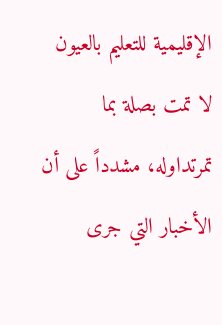الإقليمية للتعليم بالعيون لا تمت بصلة بما تمرتداوله، مشدداً على أن الأخبار التي جرى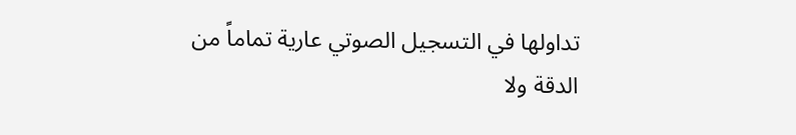تداولها في التسجيل الصوتي عارية تماماً من الدقة ولا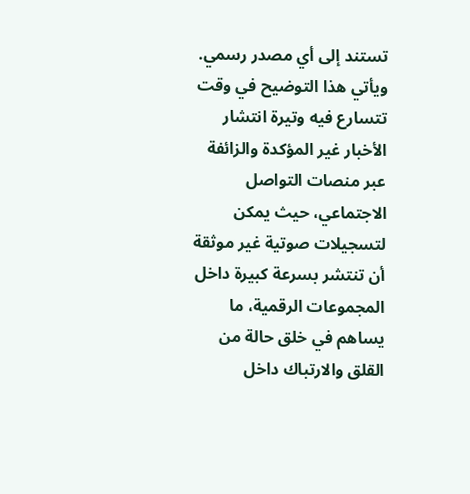تستند إلى أي مصدر رسمي.
ويأتي هذا التوضيح في وقت تتسارع فيه وتيرة انتشار الأخبار غير المؤكدة والزائفة عبر منصات التواصل الاجتماعي، حيث يمكن لتسجيلات صوتية غير موثقة أن تنتشر بسرعة كبيرة داخل المجموعات الرقمية، ما يساهم في خلق حالة من القلق والارتباك داخل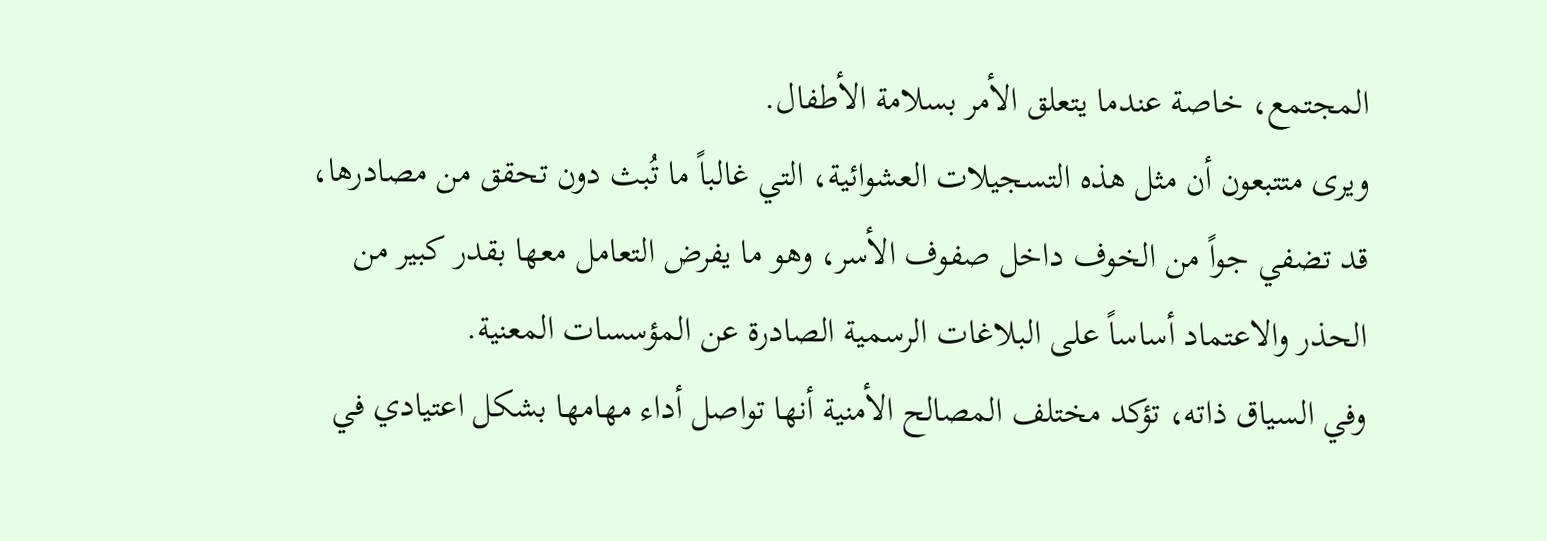المجتمع، خاصة عندما يتعلق الأمر بسلامة الأطفال.
ويرى متتبعون أن مثل هذه التسجيلات العشوائية، التي غالباً ما تُبث دون تحقق من مصادرها، قد تضفي جواً من الخوف داخل صفوف الأسر، وهو ما يفرض التعامل معها بقدر كبير من الحذر والاعتماد أساساً على البلاغات الرسمية الصادرة عن المؤسسات المعنية.
وفي السياق ذاته، تؤكد مختلف المصالح الأمنية أنها تواصل أداء مهامها بشكل اعتيادي في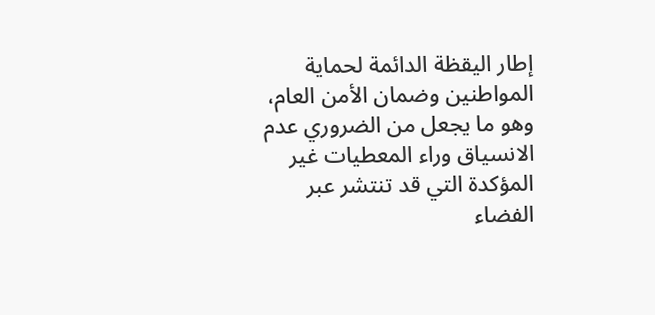إطار اليقظة الدائمة لحماية المواطنين وضمان الأمن العام، وهو ما يجعل من الضروري عدم الانسياق وراء المعطيات غير المؤكدة التي قد تنتشر عبر الفضاء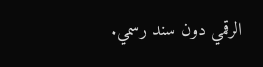الرقمي دون سند رسمي.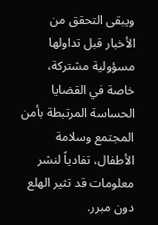ويبقى التحقق من الأخبار قبل تداولها مسؤولية مشتركة، خاصة في القضايا الحساسة المرتبطة بأمن المجتمع وسلامة الأطفال، تفادياً لنشر معلومات قد تثير الهلع دون مبرر.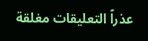عذراً التعليقات مغلقة